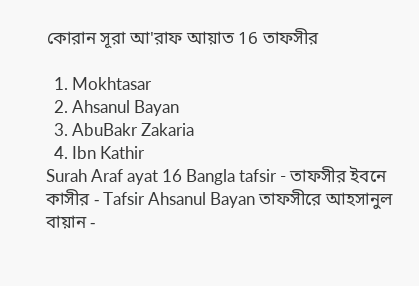কোরান সূরা আ'রাফ আয়াত 16 তাফসীর

  1. Mokhtasar
  2. Ahsanul Bayan
  3. AbuBakr Zakaria
  4. Ibn Kathir
Surah Araf ayat 16 Bangla tafsir - তাফসীর ইবনে কাসীর - Tafsir Ahsanul Bayan তাফসীরে আহসানুল বায়ান -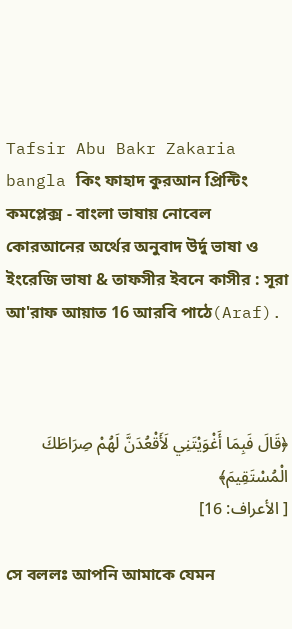Tafsir Abu Bakr Zakaria bangla কিং ফাহাদ কুরআন প্রিন্টিং কমপ্লেক্স - বাংলা ভাষায় নোবেল কোরআনের অর্থের অনুবাদ উর্দু ভাষা ও ইংরেজি ভাষা & তাফসীর ইবনে কাসীর : সূরা আ'রাফ আয়াত 16 আরবি পাঠে(Araf).



﴿قَالَ فَبِمَا أَغْوَيْتَنِي لَأَقْعُدَنَّ لَهُمْ صِرَاطَكَ الْمُسْتَقِيمَ﴾
[ الأعراف: 16]

সে বললঃ আপনি আমাকে যেমন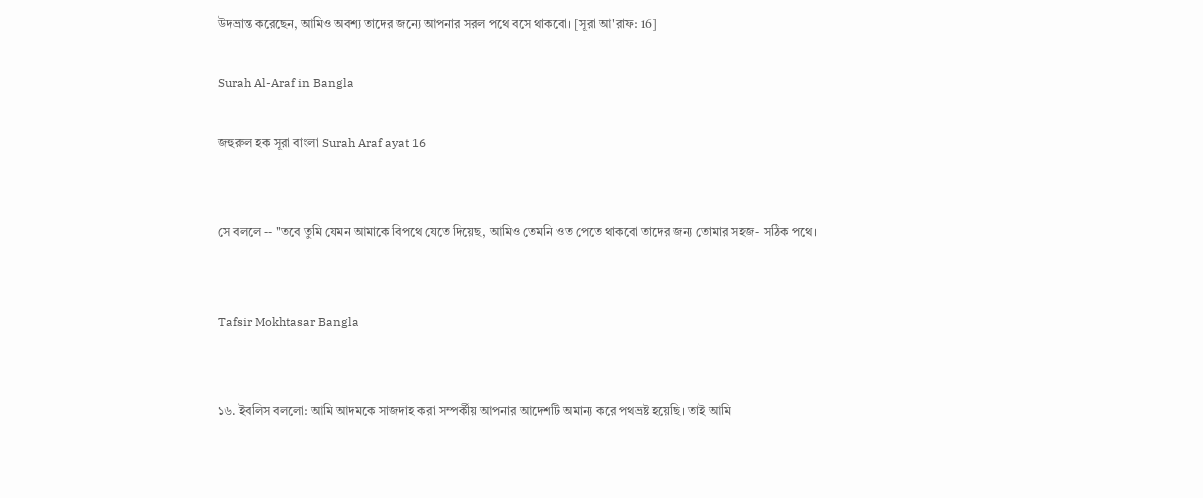উদভ্রান্ত করেছেন, আমিও অবশ্য তাদের জন্যে আপনার সরল পথে বসে থাকবো। [সূরা আ'রাফ: 16]

Surah Al-Araf in Bangla

জহুরুল হক সূরা বাংলা Surah Araf ayat 16


সে বললে -- ''তবে তুমি যেমন আমাকে বিপথে যেতে দিয়েছ, আমিও তেমনি ওত পেতে থাকবো তাদের জন্য তোমার সহজ- সঠিক পথে।


Tafsir Mokhtasar Bangla


১৬. ইবলিস বললো: আমি আদমকে সাজদাহ করা সম্পর্কীয় আপনার আদেশটি অমান্য করে পথভ্রষ্ট হয়েছি। তাই আমি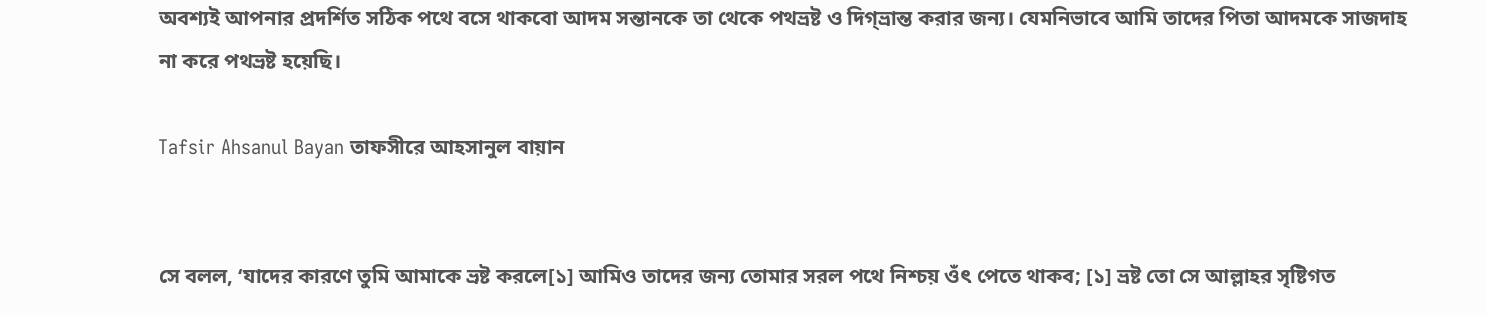অবশ্যই আপনার প্রদর্শিত সঠিক পথে বসে থাকবো আদম সন্তানকে তা থেকে পথভ্রষ্ট ও দিগ্ভ্রান্ত করার জন্য। যেমনিভাবে আমি তাদের পিতা আদমকে সাজদাহ না করে পথভ্রষ্ট হয়েছি।

Tafsir Ahsanul Bayan তাফসীরে আহসানুল বায়ান


সে বলল, ‘যাদের কারণে তুমি আমাকে ভ্রষ্ট করলে[১] আমিও তাদের জন্য তোমার সরল পথে নিশ্চয় ওঁৎ পেতে থাকব; [১] ভ্রষ্ট তো সে আল্লাহর সৃষ্টিগত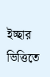ইচ্ছার ভিত্তিতে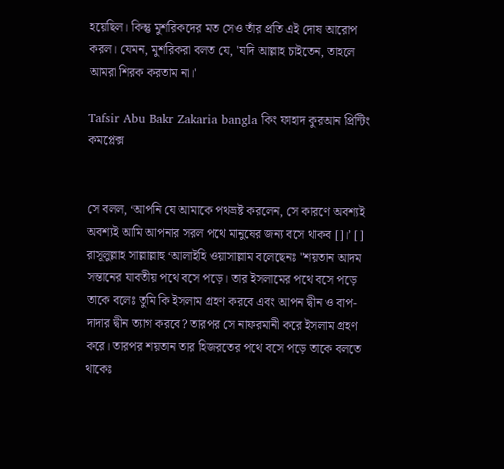হয়েছিল। কিন্তু মুশরিকদের মত সেও তাঁর প্রতি এই দোষ আরোপ করল। যেমন, মুশরিকরা বলত যে, 'যদি আল্লাহ চাইতেন, তাহলে আমরা শিরক করতাম না।'

Tafsir Abu Bakr Zakaria bangla কিং ফাহাদ কুরআন প্রিন্টিং কমপ্লেক্স


সে বলল, ‘আপনি যে আমাকে পথভ্রষ্ট করলেন, সে কারণে অবশ্যই অবশ্যই আমি আপনার সরল পথে মানুষের জন্য বসে থাকব []।’ [] রাসূলুল্লাহ সাল্লাল্লাহু ‘আলাইহি ওয়াসাল্লাম বলেছেনঃ "শয়তান আদম সন্তানের যাবতীয় পথে বসে পড়ে। তার ইসলামের পথে বসে পড়ে তাকে বলেঃ তুমি কি ইসলাম গ্রহণ করবে এবং আপন দ্বীন ও বাপ-দাদার দ্বীন ত্যাগ করবে? তারপর সে নাফরমানী করে ইসলাম গ্রহণ করে। তারপর শয়তান তার হিজরতের পথে বসে পড়ে তাকে বলতে থাকেঃ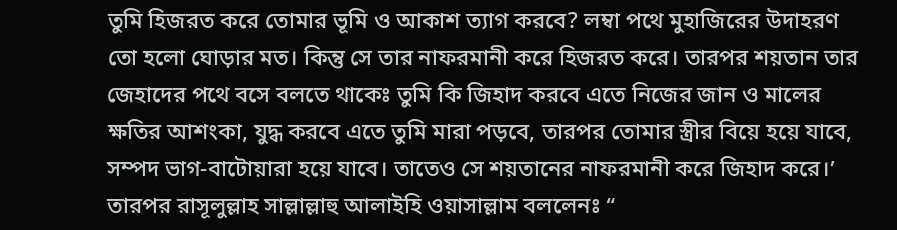তুমি হিজরত করে তোমার ভূমি ও আকাশ ত্যাগ করবে? লম্বা পথে মুহাজিরের উদাহরণ তো হলো ঘোড়ার মত। কিন্তু সে তার নাফরমানী করে হিজরত করে। তারপর শয়তান তার জেহাদের পথে বসে বলতে থাকেঃ তুমি কি জিহাদ করবে এতে নিজের জান ও মালের ক্ষতির আশংকা, যুদ্ধ করবে এতে তুমি মারা পড়বে, তারপর তোমার স্ত্রীর বিয়ে হয়ে যাবে, সম্পদ ভাগ-বাটোয়ারা হয়ে যাবে। তাতেও সে শয়তানের নাফরমানী করে জিহাদ করে।’ তারপর রাসূলুল্লাহ সাল্লাল্লাহু আলাইহি ওয়াসাল্লাম বললেনঃ “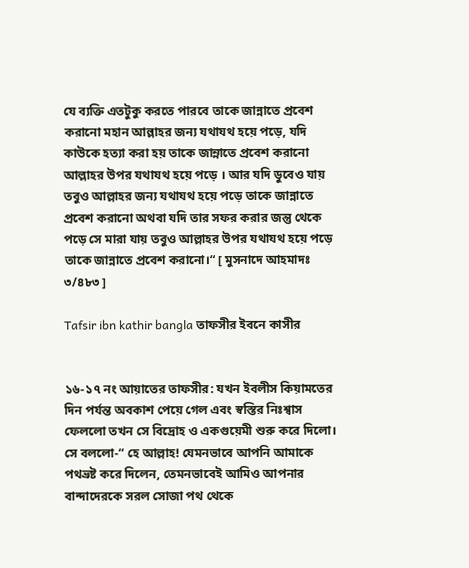যে ব্যক্তি এতটুকু করতে পারবে তাকে জান্নাতে প্রবেশ করানো মহান আল্লাহর জন্য যথাযথ হয়ে পড়ে, যদি কাউকে হত্যা করা হয় তাকে জান্নাতে প্রবেশ করানো আল্লাহর উপর যথাযথ হয়ে পড়ে । আর যদি ডুবেও যায় তবুও আল্লাহর জন্য যথাযথ হয়ে পড়ে তাকে জান্নাতে প্রবেশ করানো অথবা যদি তার সফর করার জন্তু থেকে পড়ে সে মারা যায় তবুও আল্লাহর উপর যথাযথ হয়ে পড়ে তাকে জান্নাতে প্রবেশ করানো।“ [ মুসনাদে আহমাদঃ ৩/৪৮৩ ]

Tafsir ibn kathir bangla তাফসীর ইবনে কাসীর


১৬-১৭ নং আয়াতের তাফসীর: যখন ইবলীস কিয়ামতের দিন পর্যন্ত অবকাশ পেয়ে গেল এবং স্বস্তির নিঃশ্বাস ফেললো তখন সে বিদ্রোহ ও একগুয়েমী শুরু করে দিলো। সে বললো-“ হে আল্লাহ! যেমনভাবে আপনি আমাকে পথভ্রষ্ট করে দিলেন, তেমনভাবেই আমিও আপনার বান্দাদেরকে সরল সোজা পথ থেকে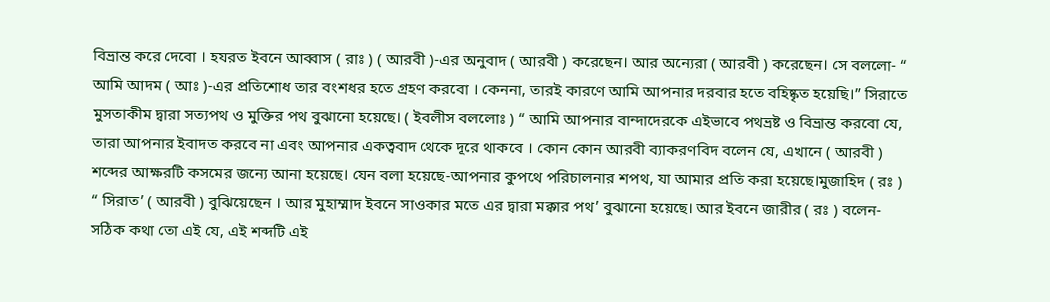বিভ্রান্ত করে দেবো । হযরত ইবনে আব্বাস ( রাঃ ) ( আরবী )-এর অনুবাদ ( আরবী ) করেছেন। আর অন্যেরা ( আরবী ) করেছেন। সে বললো- “ আমি আদম ( আঃ )-এর প্রতিশোধ তার বংশধর হতে গ্রহণ করবো । কেননা, তারই কারণে আমি আপনার দরবার হতে বহিষ্কৃত হয়েছি।” সিরাতে মুসতাকীম দ্বারা সত্যপথ ও মুক্তির পথ বুঝানো হয়েছে। ( ইবলীস বললোঃ ) “ আমি আপনার বান্দাদেরকে এইভাবে পথভ্রষ্ট ও বিভ্রান্ত করবো যে, তারা আপনার ইবাদত করবে না এবং আপনার একত্ববাদ থেকে দূরে থাকবে । কোন কোন আরবী ব্যাকরণবিদ বলেন যে, এখানে ( আরবী ) শব্দের আক্ষরটি কসমের জন্যে আনা হয়েছে। যেন বলা হয়েছে-আপনার কুপথে পরিচালনার শপথ, যা আমার প্রতি করা হয়েছে।মুজাহিদ ( রঃ ) “ সিরাত’ ( আরবী ) বুঝিয়েছেন । আর মুহাম্মাদ ইবনে সাওকার মতে এর দ্বারা মক্কার পথ’ বুঝানো হয়েছে। আর ইবনে জারীর ( রঃ ) বলেন-সঠিক কথা তো এই যে, এই শব্দটি এই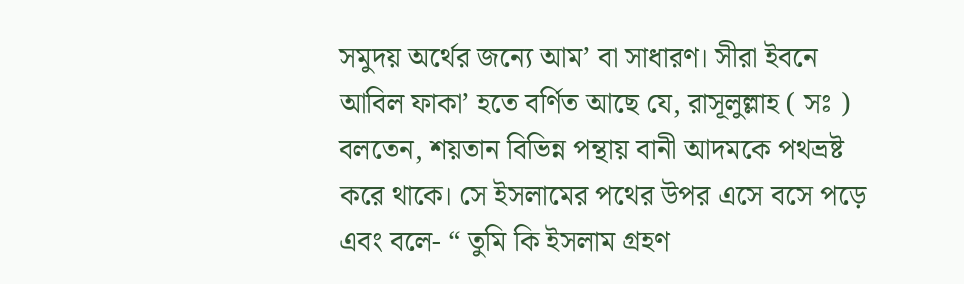সমুদয় অর্থের জন্যে আম’ বা সাধারণ। সীরা ইবনে আবিল ফাকা’ হতে বর্ণিত আছে যে, রাসূলুল্লাহ ( সঃ ) বলতেন, শয়তান বিভিন্ন পন্থায় বানী আদমকে পথভ্রষ্ট করে থাকে। সে ইসলামের পথের উপর এসে বসে পড়ে এবং বলে- “ তুমি কি ইসলাম গ্রহণ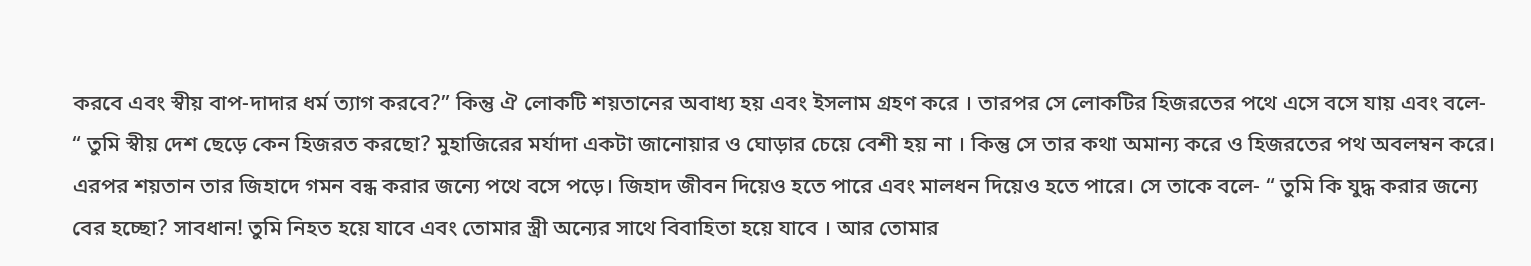করবে এবং স্বীয় বাপ-দাদার ধর্ম ত্যাগ করবে?” কিন্তু ঐ লোকটি শয়তানের অবাধ্য হয় এবং ইসলাম গ্রহণ করে । তারপর সে লোকটির হিজরতের পথে এসে বসে যায় এবং বলে- “ তুমি স্বীয় দেশ ছেড়ে কেন হিজরত করছো? মুহাজিরের মর্যাদা একটা জানোয়ার ও ঘোড়ার চেয়ে বেশী হয় না । কিন্তু সে তার কথা অমান্য করে ও হিজরতের পথ অবলম্বন করে। এরপর শয়তান তার জিহাদে গমন বন্ধ করার জন্যে পথে বসে পড়ে। জিহাদ জীবন দিয়েও হতে পারে এবং মালধন দিয়েও হতে পারে। সে তাকে বলে- “ তুমি কি যুদ্ধ করার জন্যে বের হচ্ছো? সাবধান! তুমি নিহত হয়ে যাবে এবং তোমার স্ত্রী অন্যের সাথে বিবাহিতা হয়ে যাবে । আর তোমার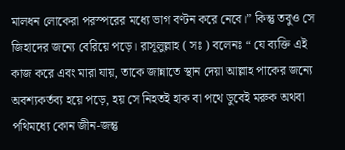মালধন লোকেরা পরস্পরের মধ্যে ভাগ বণ্টন করে নেবে।” কিন্তু তবুও সে জিহাদের জন্যে বেরিয়ে পড়ে। রাসূলুল্লাহ ( সঃ ) বলেনঃ “ যে ব্যক্তি এই কাজ করে এবং মারা যায়, তাকে জান্নাতে স্থান দেয়া আল্লাহ পাকের জন্যে অবশ্যকর্তব্য হয়ে পড়ে, হয় সে নিহতই হাক বা পথে ডুবেই মরুক অথবা পথিমধ্যে কোন জীন-জন্তু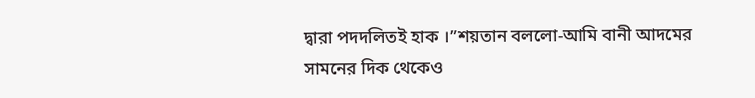দ্বারা পদদলিতই হাক ।”শয়তান বললো-আমি বানী আদমের সামনের দিক থেকেও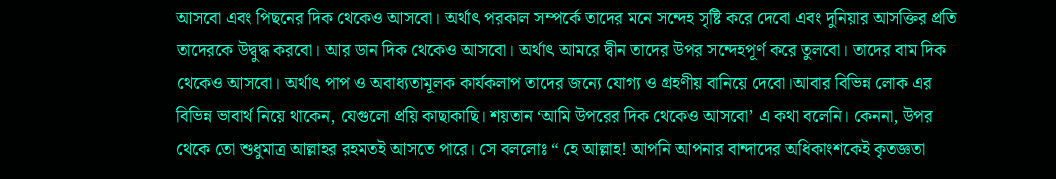আসবো এবং পিছনের দিক থেকেও আসবো। অর্থাৎ পরকাল সম্পর্কে তাদের মনে সন্দেহ সৃষ্টি করে দেবো এবং দুনিয়ার আসক্তির প্রতি তাদেরকে উদ্বুদ্ধ করবো। আর ডান দিক থেকেও আসবো। অর্থাৎ আমরে দ্বীন তাদের উপর সন্দেহপূর্ণ করে তুলবো। তাদের বাম দিক থেকেও আসবো। অর্থাৎ পাপ ও অবাধ্যতামূলক কার্যকলাপ তাদের জন্যে যোগ্য ও গ্রহণীয় বানিয়ে দেবো।আবার বিভিন্ন লোক এর বিভিন্ন ভাবার্থ নিয়ে থাকেন, যেগুলো প্রয়ি কাছাকাছি। শয়তান ‘আমি উপরের দিক থেকেও আসবো’ এ কথা বলেনি। কেননা, উপর থেকে তো শুধুমাত্র আল্লাহর রহমতই আসতে পারে। সে বললোঃ “ হে আল্লাহ! আপনি আপনার বান্দাদের অধিকাংশকেই কৃতজ্ঞতা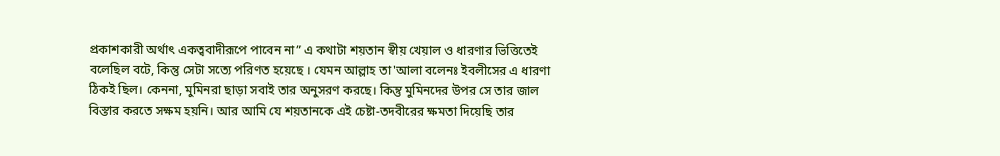প্রকাশকারী অর্থাৎ একত্ববাদীরূপে পাবেন না” এ কথাটা শয়তান স্বীয় খেয়াল ও ধারণার ভিত্তিতেই বলেছিল বটে, কিন্তু সেটা সত্যে পরিণত হয়েছে । যেমন আল্লাহ তা'আলা বলেনঃ ইবলীসের এ ধারণা ঠিকই ছিল। কেননা, মুমিনরা ছাড়া সবাই তার অনুসরণ করছে। কিন্তু মুমিনদের উপর সে তার জাল বিস্তার করতে সক্ষম হয়নি। আর আমি যে শয়তানকে এই চেষ্টা-তদবীরের ক্ষমতা দিয়েছি তার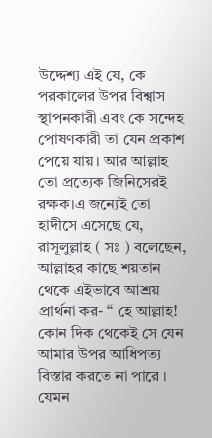উদ্দেশ্য এই যে, কে পরকালের উপর বিশ্বাস স্থাপনকারী এবং কে সন্দেহ পোষণকারী তা যেন প্রকাশ পেয়ে যায়। আর আল্লাহ তো প্রত্যেক জিনিসেরই রক্ষক।এ জন্যেই তো হাদীসে এসেছে যে, রাসূলুল্লাহ ( সঃ ) বলেছেন, আল্লাহর কাছে শয়তান থেকে এইভাবে আশ্রয় প্রার্থনা কর- “ হে আল্লাহ! কোন দিক থেকেই সে যেন আমার উপর আধিপত্য বিস্তার করতে না পারে । যেমন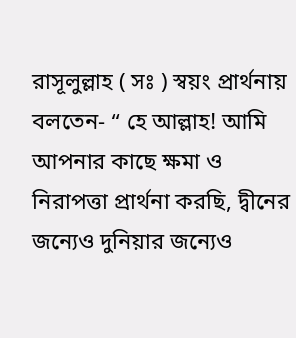রাসূলুল্লাহ ( সঃ ) স্বয়ং প্রার্থনায় বলতেন- “ হে আল্লাহ! আমি আপনার কাছে ক্ষমা ও নিরাপত্তা প্রার্থনা করছি, দ্বীনের জন্যেও দুনিয়ার জন্যেও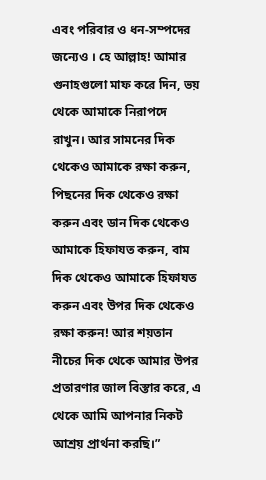এবং পরিবার ও ধন-সম্পদের জন্যেও । হে আল্লাহ! আমার গুনাহগুলো মাফ করে দিন, ভয় থেকে আমাকে নিরাপদে রাখুন। আর সামনের দিক থেকেও আমাকে রক্ষা করুন, পিছনের দিক থেকেও রক্ষা করুন এবং ডান দিক থেকেও আমাকে হিফাযত করুন, বাম দিক থেকেও আমাকে হিফাযত করুন এবং উপর দিক থেকেও রক্ষা করুন! আর শয়তান নীচের দিক থেকে আমার উপর প্রতারণার জাল বিস্তার করে, এ থেকে আমি আপনার নিকট আশ্রয় প্রার্থনা করছি।”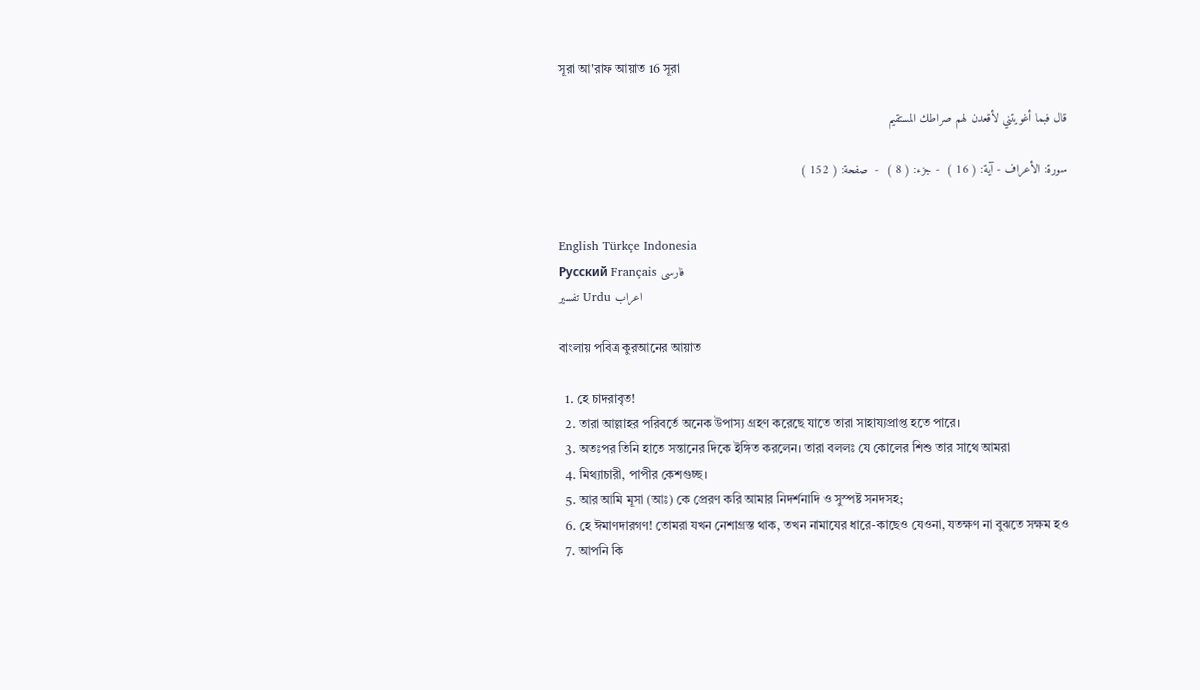সূরা আ'রাফ আয়াত 16 সূরা

قال فبما أغويتني لأقعدن لهم صراطك المستقيم

سورة: الأعراف - آية: ( 16 )  - جزء: ( 8 )  -  صفحة: ( 152 )


English Türkçe Indonesia
Русский Français فارسی
تفسير Urdu اعراب

বাংলায় পবিত্র কুরআনের আয়াত

  1. হে চাদরাবৃত!
  2. তারা আল্লাহর পরিবর্তে অনেক উপাস্য গ্রহণ করেছে যাতে তারা সাহায্যপ্রাপ্ত হতে পারে।
  3. অতঃপর তিনি হাতে সন্তানের দিকে ইঙ্গিত করলেন। তারা বললঃ যে কোলের শিশু তার সাথে আমরা
  4. মিথ্যাচারী, পাপীর কেশগুচ্ছ।
  5. আর আমি মূসা (আঃ) কে প্রেরণ করি আমার নিদর্শনাদি ও সুস্পষ্ট সনদসহ;
  6. হে ঈমাণদারগণ! তোমরা যখন নেশাগ্রস্ত থাক, তখন নামাযের ধারে-কাছেও যেওনা, যতক্ষণ না বুঝতে সক্ষম হও
  7. আপনি কি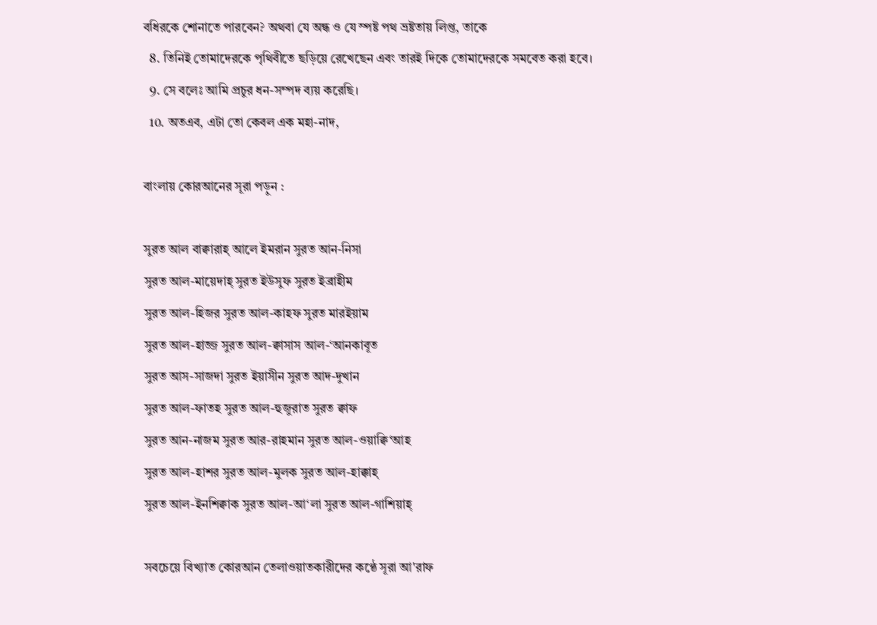বধিরকে শোনাতে পারবেন? অথবা যে অন্ধ ও যে স্পষ্ট পথ ভ্রষ্টতায় লিপ্ত, তাকে
  8. তিনিই তোমাদেরকে পৃথিবীতে ছড়িয়ে রেখেছেন এবং তারই দিকে তোমাদেরকে সমবেত করা হবে।
  9. সে বলেঃ আমি প্রচুর ধন-সম্পদ ব্যয় করেছি।
  10. অতএব, এটা তো কেবল এক মহা-নাদ,

বাংলায় কোরআনের সূরা পড়ুন :

সুরত আল বাক্বারাহ্ আলে ইমরান সুরত আন-নিসা
সুরত আল-মায়েদাহ্ সুরত ইউসুফ সুরত ইব্রাহীম
সুরত আল-হিজর সুরত আল-কাহফ সুরত মারইয়াম
সুরত আল-হাজ্জ সুরত আল-ক্বাসাস আল-‘আনকাবূত
সুরত আস-সাজদা সুরত ইয়াসীন সুরত আদ-দুখান
সুরত আল-ফাতহ সুরত আল-হুজুরাত সুরত ক্বাফ
সুরত আন-নাজম সুরত আর-রাহমান সুরত আল-ওয়াক্বি‘আহ
সুরত আল-হাশর সুরত আল-মুলক সুরত আল-হাক্কাহ্
সুরত আল-ইনশিক্বাক সুরত আল-আ‘লা সুরত আল-গাশিয়াহ্

সবচেয়ে বিখ্যাত কোরআন তেলাওয়াতকারীদের কণ্ঠে সূরা আ'রাফ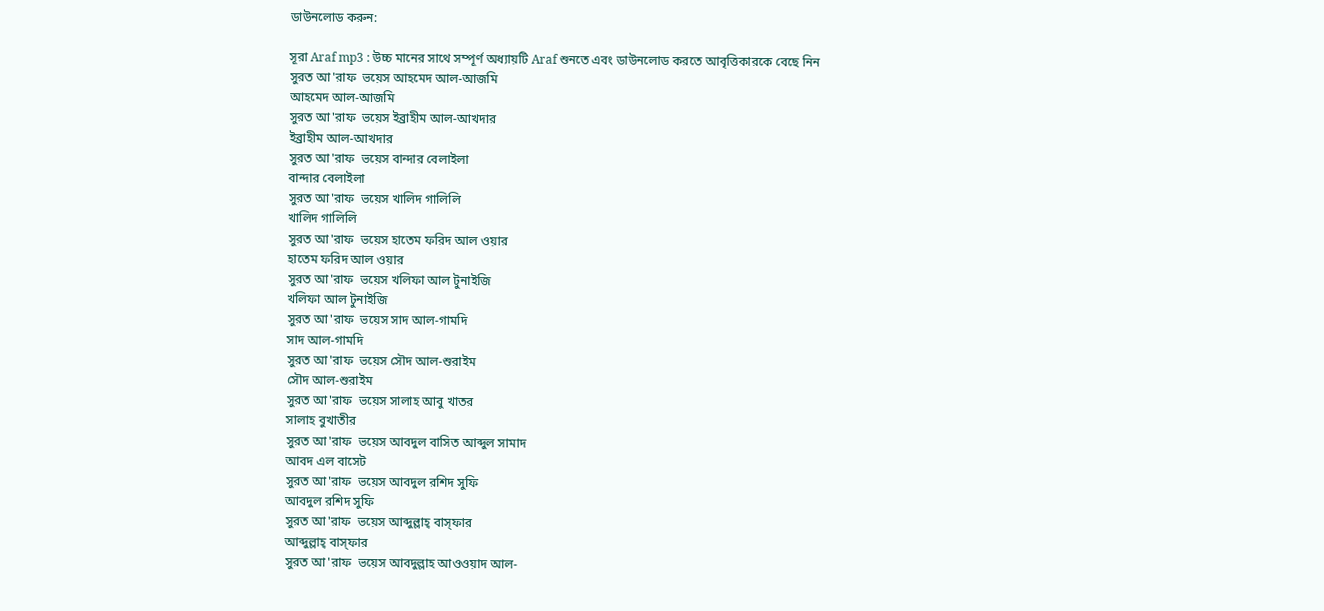ডাউনলোড করুন:

সূরা Araf mp3 : উচ্চ মানের সাথে সম্পূর্ণ অধ্যায়টি Araf শুনতে এবং ডাউনলোড করতে আবৃত্তিকারকে বেছে নিন
সুরত আ'রাফ  ভয়েস আহমেদ আল-আজমি
আহমেদ আল-আজমি
সুরত আ'রাফ  ভয়েস ইব্রাহীম আল-আখদার
ইব্রাহীম আল-আখদার
সুরত আ'রাফ  ভয়েস বান্দার বেলাইলা
বান্দার বেলাইলা
সুরত আ'রাফ  ভয়েস খালিদ গালিলি
খালিদ গালিলি
সুরত আ'রাফ  ভয়েস হাতেম ফরিদ আল ওয়ার
হাতেম ফরিদ আল ওয়ার
সুরত আ'রাফ  ভয়েস খলিফা আল টুনাইজি
খলিফা আল টুনাইজি
সুরত আ'রাফ  ভয়েস সাদ আল-গামদি
সাদ আল-গামদি
সুরত আ'রাফ  ভয়েস সৌদ আল-শুরাইম
সৌদ আল-শুরাইম
সুরত আ'রাফ  ভয়েস সালাহ আবু খাতর
সালাহ বুখাতীর
সুরত আ'রাফ  ভয়েস আবদুল বাসিত আব্দুল সামাদ
আবদ এল বাসেট
সুরত আ'রাফ  ভয়েস আবদুল রশিদ সুফি
আবদুল রশিদ সুফি
সুরত আ'রাফ  ভয়েস আব্দুল্লাহ্ বাস্‌ফার
আব্দুল্লাহ্ বাস্‌ফার
সুরত আ'রাফ  ভয়েস আবদুল্লাহ আওওয়াদ আল-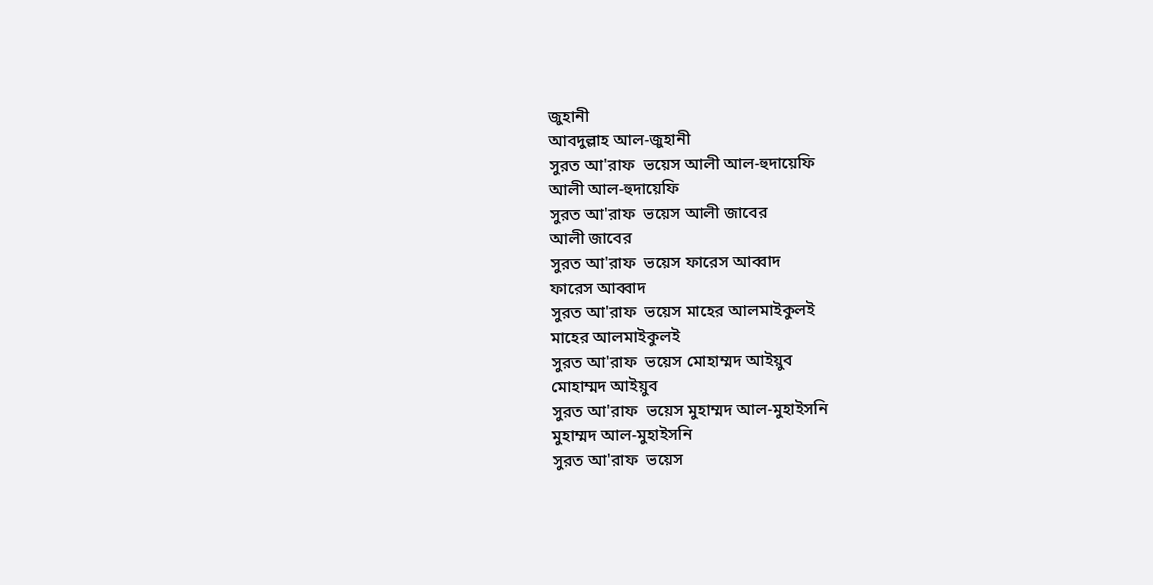জুহানী
আবদুল্লাহ আল-জুহানী
সুরত আ'রাফ  ভয়েস আলী আল-হুদায়েফি
আলী আল-হুদায়েফি
সুরত আ'রাফ  ভয়েস আলী জাবের
আলী জাবের
সুরত আ'রাফ  ভয়েস ফারেস আব্বাদ
ফারেস আব্বাদ
সুরত আ'রাফ  ভয়েস মাহের আলমাইকুলই
মাহের আলমাইকুলই
সুরত আ'রাফ  ভয়েস মোহাম্মদ আইয়ুব
মোহাম্মদ আইয়ুব
সুরত আ'রাফ  ভয়েস মুহাম্মদ আল-মুহাইসনি
মুহাম্মদ আল-মুহাইসনি
সুরত আ'রাফ  ভয়েস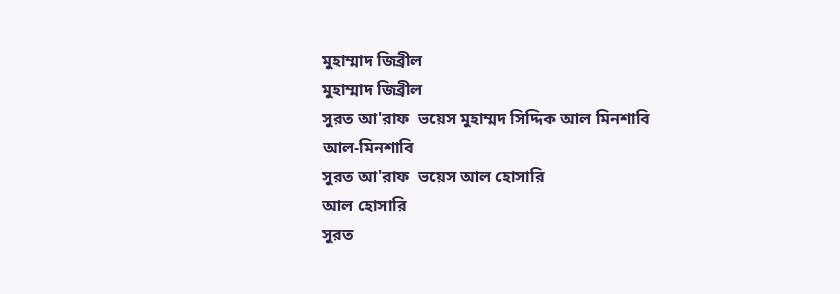মুহাম্মাদ জিব্রীল
মুহাম্মাদ জিব্রীল
সুরত আ'রাফ  ভয়েস মুহাম্মদ সিদ্দিক আল মিনশাবি
আল-মিনশাবি
সুরত আ'রাফ  ভয়েস আল হোসারি
আল হোসারি
সুরত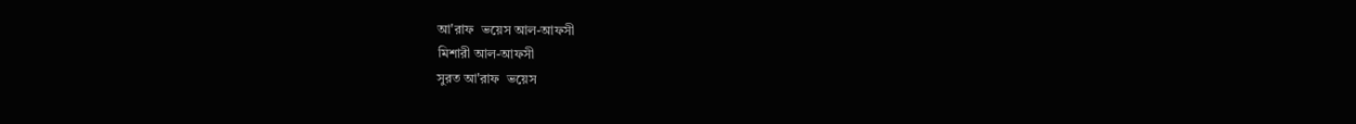আ'রাফ  ভয়েস আল-আফসী
মিশারী আল-আফসী
সুরত আ'রাফ  ভয়েস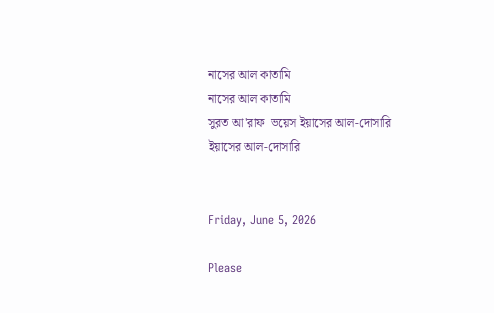নাসের আল কাতামি
নাসের আল কাতামি
সুরত আ'রাফ  ভয়েস ইয়াসের আল-দোসারি
ইয়াসের আল-দোসারি


Friday, June 5, 2026

Please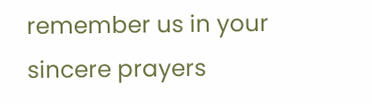remember us in your sincere prayers